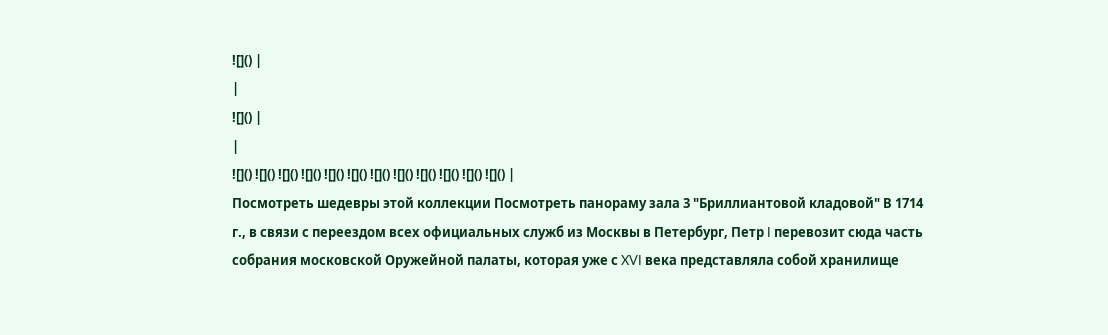![]() |
|
![]() |
|
![]() ![]() ![]() ![]() ![]() ![]() ![]() ![]() ![]() ![]() ![]() ![]() |
Посмотреть шедевры этой коллекции Посмотреть панораму зала 3 "Бриллиантовой кладовой" В 1714 г., в связи с переездом всех официальных служб из Москвы в Петербург, Петр I перевозит сюда часть собрания московской Оружейной палаты, которая уже с XVI века представляла собой хранилище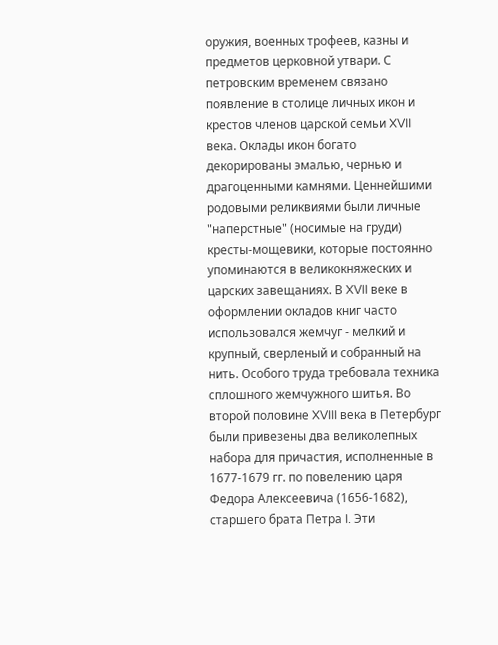оружия, военных трофеев, казны и предметов церковной утвари. С петровским временем связано появление в столице личных икон и крестов членов царской семьи XVII века. Оклады икон богато декорированы эмалью, чернью и драгоценными камнями. Ценнейшими родовыми реликвиями были личные "наперстные" (носимые на груди) кресты-мощевики, которые постоянно упоминаются в великокняжеских и царских завещаниях. В XVII веке в оформлении окладов книг часто использовался жемчуг - мелкий и крупный, сверленый и собранный на нить. Особого труда требовала техника сплошного жемчужного шитья. Во второй половине XVIII века в Петербург были привезены два великолепных набора для причастия, исполненные в 1677-1679 гг. по повелению царя Федора Алексеевича (1656-1682), старшего брата Петра I. Эти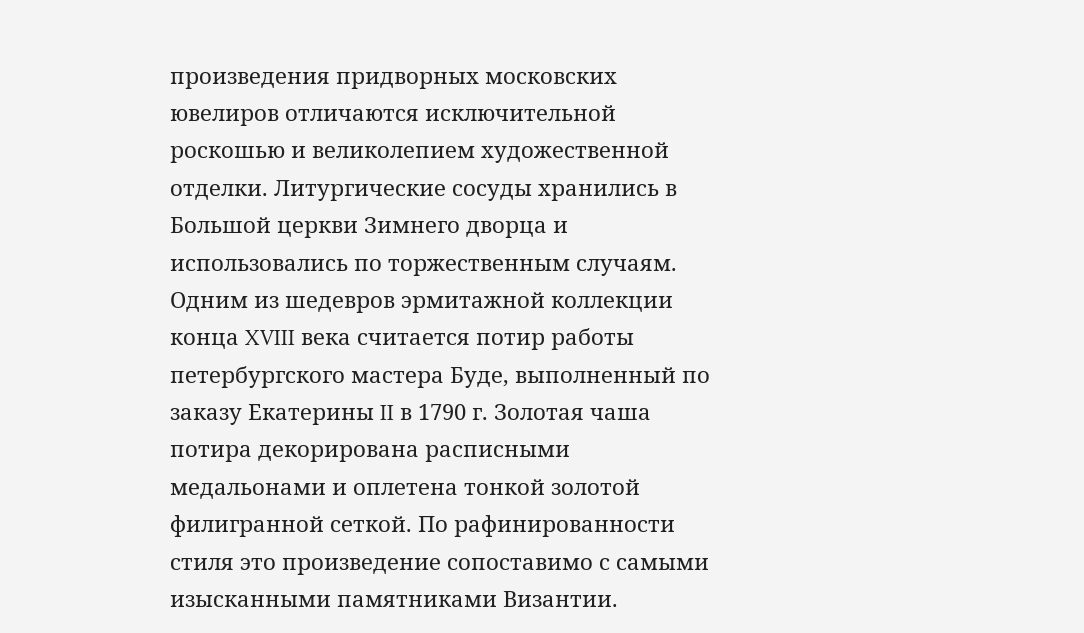произведения придворных московских ювелиров отличаются исключительной роскошью и великолепием художественной отделки. Литургические сосуды хранились в Большой церкви Зимнего дворца и использовались по торжественным случаям. Одним из шедевров эрмитажной коллекции конца XVIII века считается потир работы петербургского мастера Буде, выполненный по заказу Екатерины II в 1790 г. Золотая чаша потира декорирована расписными медальонами и оплетена тонкой золотой филигранной сеткой. По рафинированности стиля это произведение сопоставимо с самыми изысканными памятниками Византии.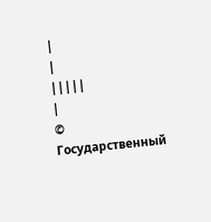|
|
|||||
|
© Государственный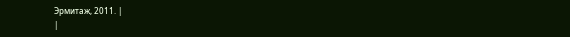Эрмитаж, 2011. |
|